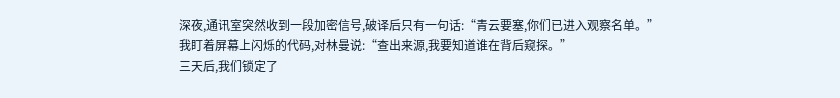深夜,通讯室突然收到一段加密信号,破译后只有一句话:“青云要塞,你们已进入观察名单。”
我盯着屏幕上闪烁的代码,对林曼说:“查出来源,我要知道谁在背后窥探。”
三天后,我们锁定了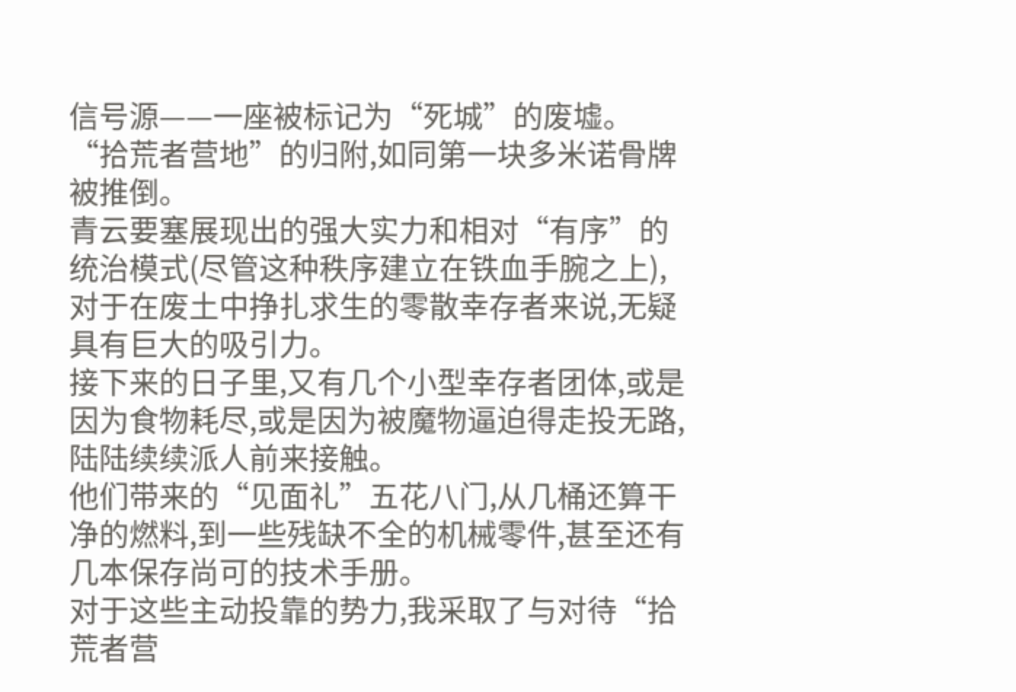信号源——一座被标记为“死城”的废墟。
“拾荒者营地”的归附,如同第一块多米诺骨牌被推倒。
青云要塞展现出的强大实力和相对“有序”的统治模式(尽管这种秩序建立在铁血手腕之上),对于在废土中挣扎求生的零散幸存者来说,无疑具有巨大的吸引力。
接下来的日子里,又有几个小型幸存者团体,或是因为食物耗尽,或是因为被魔物逼迫得走投无路,陆陆续续派人前来接触。
他们带来的“见面礼”五花八门,从几桶还算干净的燃料,到一些残缺不全的机械零件,甚至还有几本保存尚可的技术手册。
对于这些主动投靠的势力,我采取了与对待“拾荒者营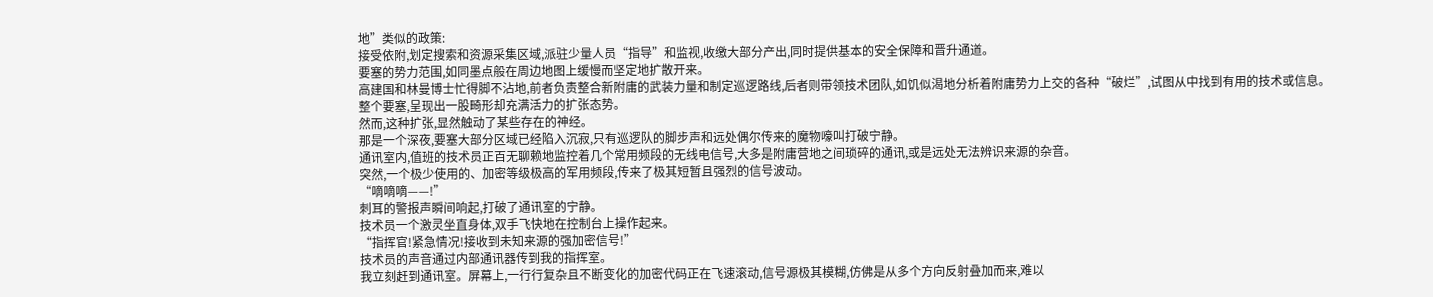地”类似的政策:
接受依附,划定搜索和资源采集区域,派驻少量人员“指导”和监视,收缴大部分产出,同时提供基本的安全保障和晋升通道。
要塞的势力范围,如同墨点般在周边地图上缓慢而坚定地扩散开来。
高建国和林曼博士忙得脚不沾地,前者负责整合新附庸的武装力量和制定巡逻路线,后者则带领技术团队,如饥似渴地分析着附庸势力上交的各种“破烂”,试图从中找到有用的技术或信息。
整个要塞,呈现出一股畸形却充满活力的扩张态势。
然而,这种扩张,显然触动了某些存在的神经。
那是一个深夜,要塞大部分区域已经陷入沉寂,只有巡逻队的脚步声和远处偶尔传来的魔物嚎叫打破宁静。
通讯室内,值班的技术员正百无聊赖地监控着几个常用频段的无线电信号,大多是附庸营地之间琐碎的通讯,或是远处无法辨识来源的杂音。
突然,一个极少使用的、加密等级极高的军用频段,传来了极其短暂且强烈的信号波动。
“嘀嘀嘀——!”
刺耳的警报声瞬间响起,打破了通讯室的宁静。
技术员一个激灵坐直身体,双手飞快地在控制台上操作起来。
“指挥官!紧急情况!接收到未知来源的强加密信号!”
技术员的声音通过内部通讯器传到我的指挥室。
我立刻赶到通讯室。屏幕上,一行行复杂且不断变化的加密代码正在飞速滚动,信号源极其模糊,仿佛是从多个方向反射叠加而来,难以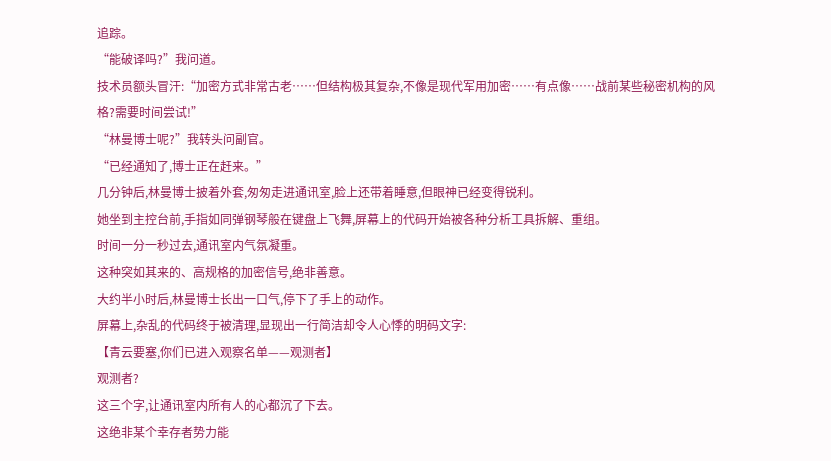追踪。
“能破译吗?”我问道。
技术员额头冒汗:“加密方式非常古老……但结构极其复杂,不像是现代军用加密……有点像……战前某些秘密机构的风格?需要时间尝试!”
“林曼博士呢?”我转头问副官。
“已经通知了,博士正在赶来。”
几分钟后,林曼博士披着外套,匆匆走进通讯室,脸上还带着睡意,但眼神已经变得锐利。
她坐到主控台前,手指如同弹钢琴般在键盘上飞舞,屏幕上的代码开始被各种分析工具拆解、重组。
时间一分一秒过去,通讯室内气氛凝重。
这种突如其来的、高规格的加密信号,绝非善意。
大约半小时后,林曼博士长出一口气,停下了手上的动作。
屏幕上,杂乱的代码终于被清理,显现出一行简洁却令人心悸的明码文字:
【青云要塞,你们已进入观察名单——观测者】
观测者?
这三个字,让通讯室内所有人的心都沉了下去。
这绝非某个幸存者势力能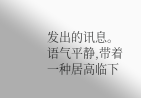发出的讯息。
语气平静,带着一种居高临下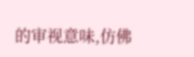的审视意味,仿佛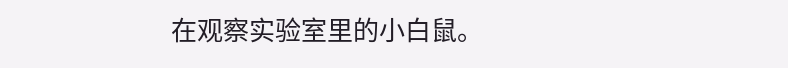在观察实验室里的小白鼠。